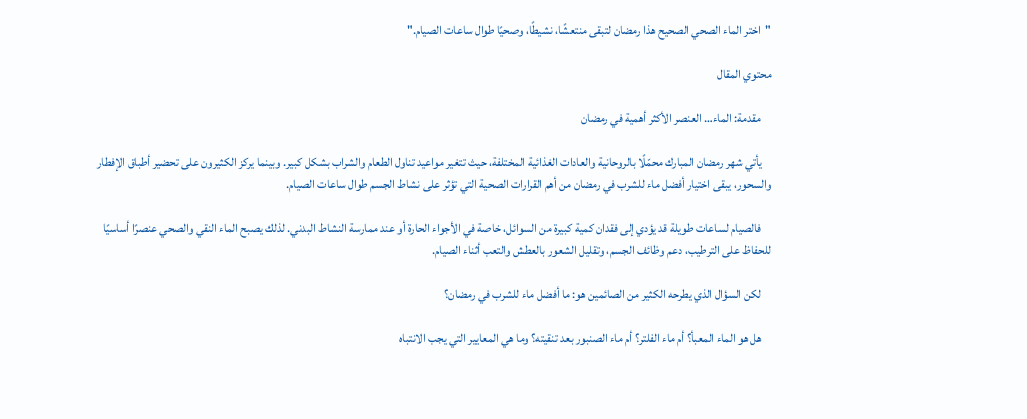"اختر الماء الصحي الصحيح هذا رمضان لتبقى منتعشًا، نشيطًا، وصحيًا طوال ساعات الصيام."

محتوي المقال

    مقدمة: الماء… العنصر الأكثر أهمية في رمضان

    يأتي شهر رمضان المبارك محمّلًا بالروحانية والعادات الغذائية المختلفة، حيث تتغير مواعيد تناول الطعام والشراب بشكل كبير. وبينما يركز الكثيرون على تحضير أطباق الإفطار والسحور، يبقى اختيار أفضل ماء للشرب في رمضان من أهم القرارات الصحية التي تؤثر على نشاط الجسم طوال ساعات الصيام.

    فالصيام لساعات طويلة قد يؤدي إلى فقدان كمية كبيرة من السوائل، خاصة في الأجواء الحارة أو عند ممارسة النشاط البدني. لذلك يصبح الماء النقي والصحي عنصرًا أساسيًا للحفاظ على الترطيب، دعم وظائف الجسم، وتقليل الشعور بالعطش والتعب أثناء الصيام.

    لكن السؤال الذي يطرحه الكثير من الصائمين هو: ما أفضل ماء للشرب في رمضان؟

    هل هو الماء المعبأ؟ أم ماء الفلتر؟ أم ماء الصنبور بعد تنقيته؟ وما هي المعايير التي يجب الانتباه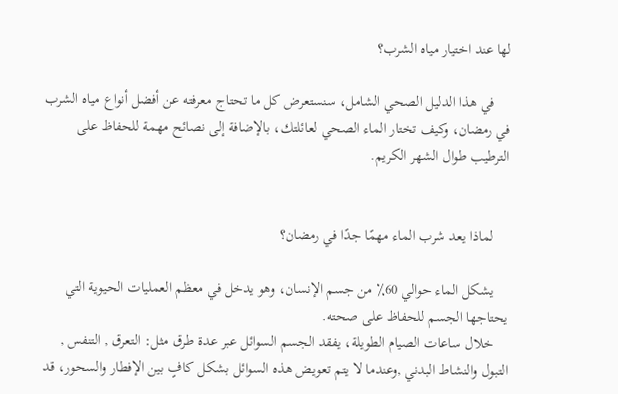لها عند اختيار مياه الشرب؟

    في هذا الدليل الصحي الشامل، سنستعرض كل ما تحتاج معرفته عن أفضل أنواع مياه الشرب في رمضان، وكيف تختار الماء الصحي لعائلتك، بالإضافة إلى نصائح مهمة للحفاظ على الترطيب طوال الشهر الكريم.


    لماذا يعد شرب الماء مهمًا جدًا في رمضان؟

    يشكل الماء حوالي 60٪ من جسم الإنسان، وهو يدخل في معظم العمليات الحيوية التي يحتاجها الجسم للحفاظ على صحته.
    خلال ساعات الصيام الطويلة، يفقد الجسم السوائل عبر عدة طرق مثل: التعرق , التنفس , التبول والنشاط البدني ,وعندما لا يتم تعويض هذه السوائل بشكل كافٍ بين الإفطار والسحور، قد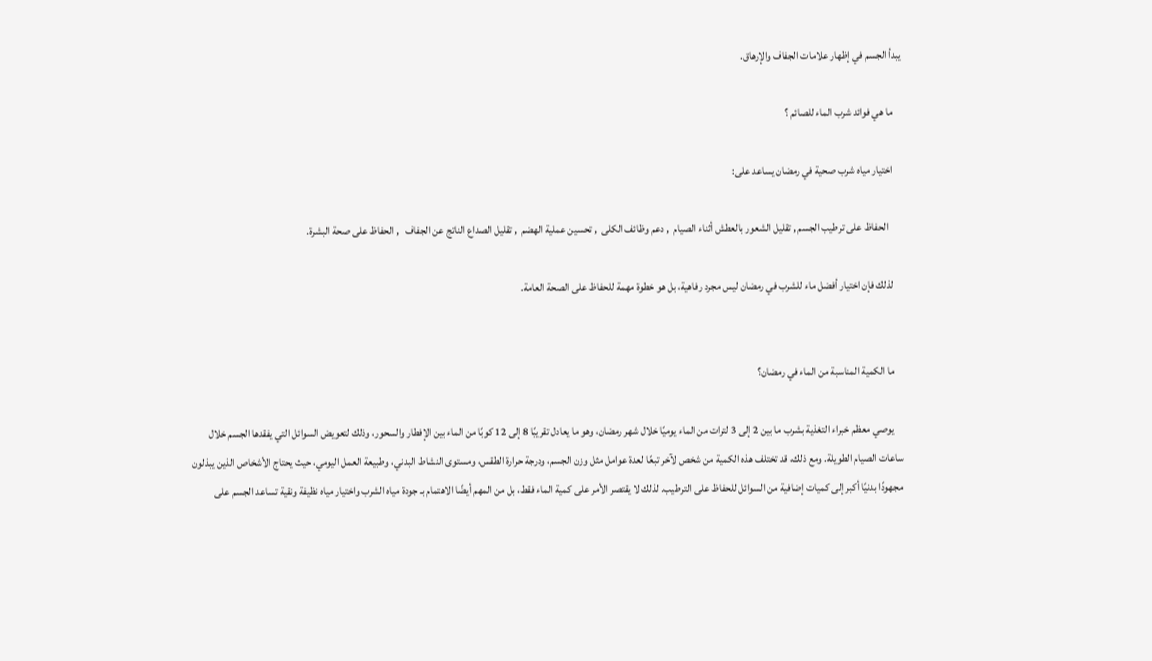يبدأ الجسم في إظهار علامات الجفاف والإرهاق.

    ما هي فوائد شرب الماء للصائم ؟

    اختيار مياه شرب صحية في رمضان يساعد على:

      الحفاظ على ترطيب الجسم , تقليل الشعور بالعطش أثناء الصيام  , دعم وظائف الكلى  , تحسين عملية الهضم  , تقليل الصداع الناتج عن الجفاف   , الحفاظ على صحة البشرة.

    لذلك فإن اختيار أفضل ماء للشرب في رمضان ليس مجرد رفاهية، بل هو خطوة مهمة للحفاظ على الصحة العامة.


    ما الكمية المناسبة من الماء في رمضان؟

    يوصي معظم خبراء التغذية بشرب ما بين 2 إلى 3 لترات من الماء يوميًا خلال شهر رمضان، وهو ما يعادل تقريبًا 8 إلى 12 كوبًا من الماء بين الإفطار والسحور، وذلك لتعويض السوائل التي يفقدها الجسم خلال ساعات الصيام الطويلة. ومع ذلك، قد تختلف هذه الكمية من شخص لآخر تبعًا لعدة عوامل مثل وزن الجسم، ودرجة حرارة الطقس، ومستوى النشاط البدني، وطبيعة العمل اليومي، حيث يحتاج الأشخاص الذين يبذلون مجهودًا بدنيًا أكبر إلى كميات إضافية من السوائل للحفاظ على الترطيب. لذلك لا يقتصر الأمر على كمية الماء فقط، بل من المهم أيضًا الاهتمام بـ جودة مياه الشرب واختيار مياه نظيفة ونقية تساعد الجسم على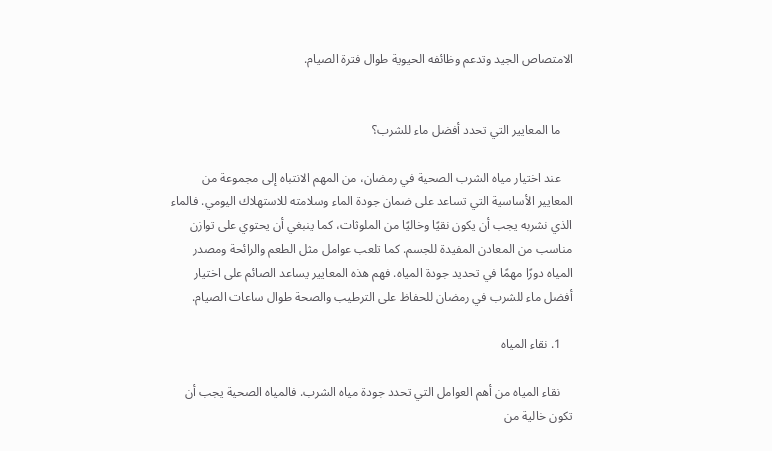الامتصاص الجيد وتدعم وظائفه الحيوية طوال فترة الصيام.


    ما المعايير التي تحدد أفضل ماء للشرب؟

    عند اختيار مياه الشرب الصحية في رمضان، من المهم الانتباه إلى مجموعة من المعايير الأساسية التي تساعد على ضمان جودة الماء وسلامته للاستهلاك اليومي. فالماء الذي نشربه يجب أن يكون نقيًا وخاليًا من الملوثات، كما ينبغي أن يحتوي على توازن مناسب من المعادن المفيدة للجسم. كما تلعب عوامل مثل الطعم والرائحة ومصدر المياه دورًا مهمًا في تحديد جودة المياه. فهم هذه المعايير يساعد الصائم على اختيار أفضل ماء للشرب في رمضان للحفاظ على الترطيب والصحة طوال ساعات الصيام.

    1. نقاء المياه

    نقاء المياه من أهم العوامل التي تحدد جودة مياه الشرب. فالمياه الصحية يجب أن تكون خالية من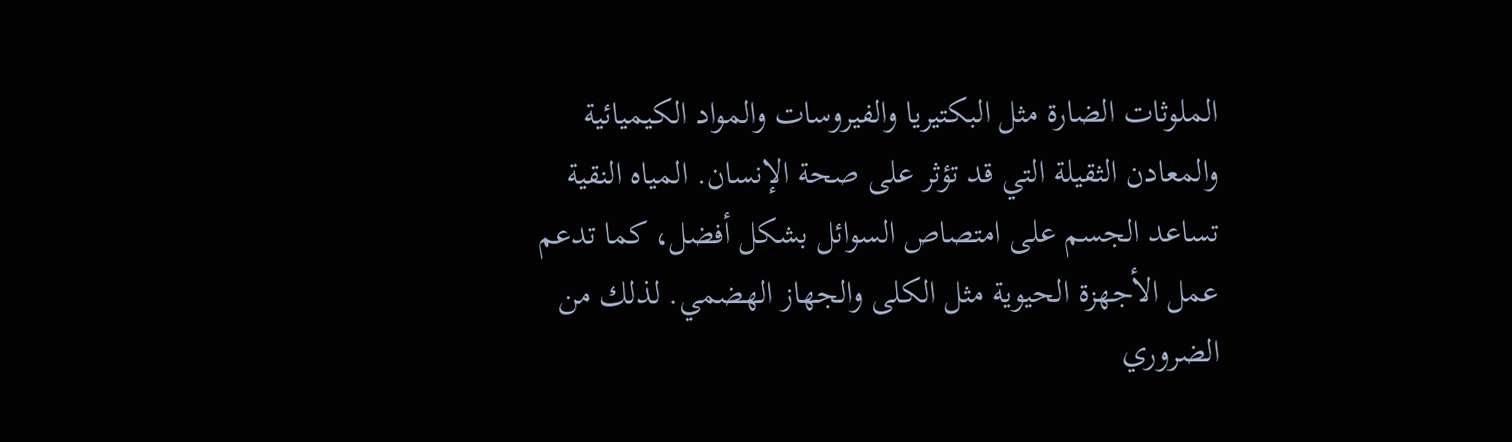الملوثات الضارة مثل البكتيريا والفيروسات والمواد الكيميائية والمعادن الثقيلة التي قد تؤثر على صحة الإنسان. المياه النقية تساعد الجسم على امتصاص السوائل بشكل أفضل، كما تدعم عمل الأجهزة الحيوية مثل الكلى والجهاز الهضمي. لذلك من الضروري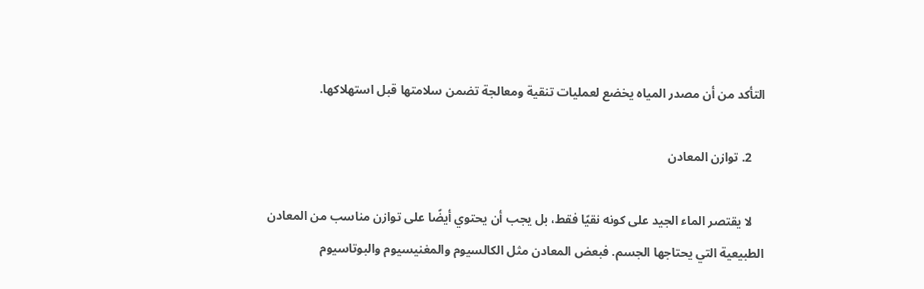التأكد من أن مصدر المياه يخضع لعمليات تنقية ومعالجة تضمن سلامتها قبل استهلاكها.

    2. توازن المعادن

    لا يقتصر الماء الجيد على كونه نقيًا فقط، بل يجب أن يحتوي أيضًا على توازن مناسب من المعادن الطبيعية التي يحتاجها الجسم. فبعض المعادن مثل الكالسيوم والمغنيسيوم والبوتاسيوم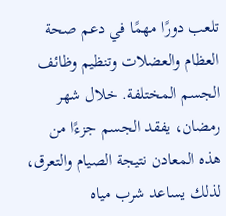تلعب دورًا مهمًا في دعم صحة العظام والعضلات وتنظيم وظائف الجسم المختلفة. خلال شهر رمضان، يفقد الجسم جزءًا من هذه المعادن نتيجة الصيام والتعرق، لذلك يساعد شرب مياه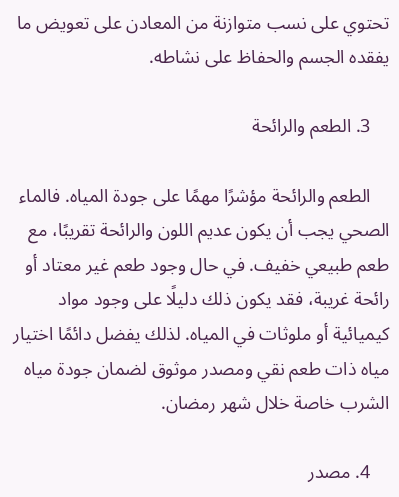تحتوي على نسب متوازنة من المعادن على تعويض ما يفقده الجسم والحفاظ على نشاطه.

    3. الطعم والرائحة

    الطعم والرائحة مؤشرًا مهمًا على جودة المياه. فالماء الصحي يجب أن يكون عديم اللون والرائحة تقريبًا، مع طعم طبيعي خفيف. في حال وجود طعم غير معتاد أو رائحة غريبة، فقد يكون ذلك دليلًا على وجود مواد كيميائية أو ملوثات في المياه. لذلك يفضل دائمًا اختيار مياه ذات طعم نقي ومصدر موثوق لضمان جودة مياه الشرب خاصة خلال شهر رمضان.

    4. مصدر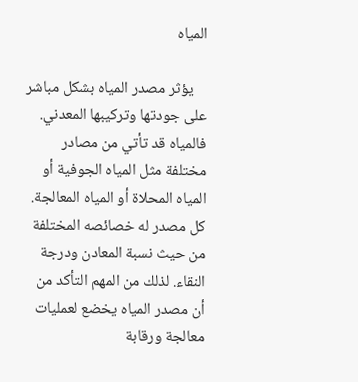المياه

    يؤثر مصدر المياه بشكل مباشر على جودتها وتركيبها المعدني. فالمياه قد تأتي من مصادر مختلفة مثل المياه الجوفية أو المياه المحلاة أو المياه المعالجة. كل مصدر له خصائصه المختلفة من حيث نسبة المعادن ودرجة النقاء. لذلك من المهم التأكد من أن مصدر المياه يخضع لعمليات معالجة ورقابة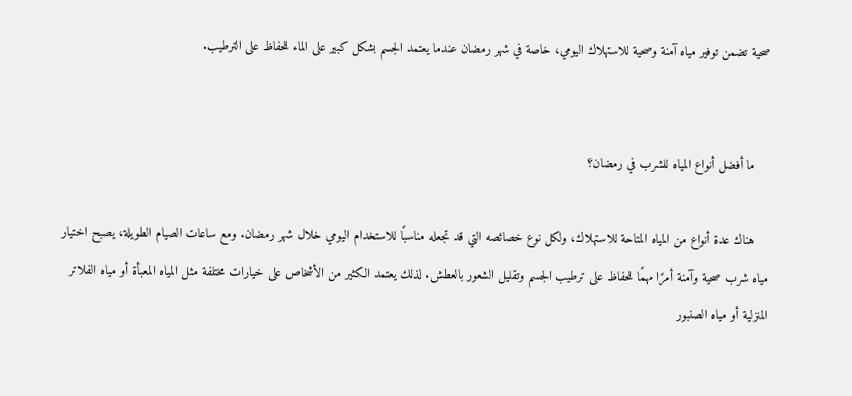صحية تضمن توفير مياه آمنة وصحية للاستهلاك اليومي، خاصة في شهر رمضان عندما يعتمد الجسم بشكل كبير على الماء للحفاظ على الترطيب.


    ما أفضل أنواع المياه للشرب في رمضان؟

    هناك عدة أنواع من المياه المتاحة للاستهلاك، ولكل نوع خصائصه التي قد تجعله مناسبًا للاستخدام اليومي خلال شهر رمضان. ومع ساعات الصيام الطويلة، يصبح اختيار مياه شرب صحية وآمنة أمرًا مهمًا للحفاظ على ترطيب الجسم وتقليل الشعور بالعطش. لذلك يعتمد الكثير من الأشخاص على خيارات مختلفة مثل المياه المعبأة أو مياه الفلاتر المنزلية أو مياه الصنبور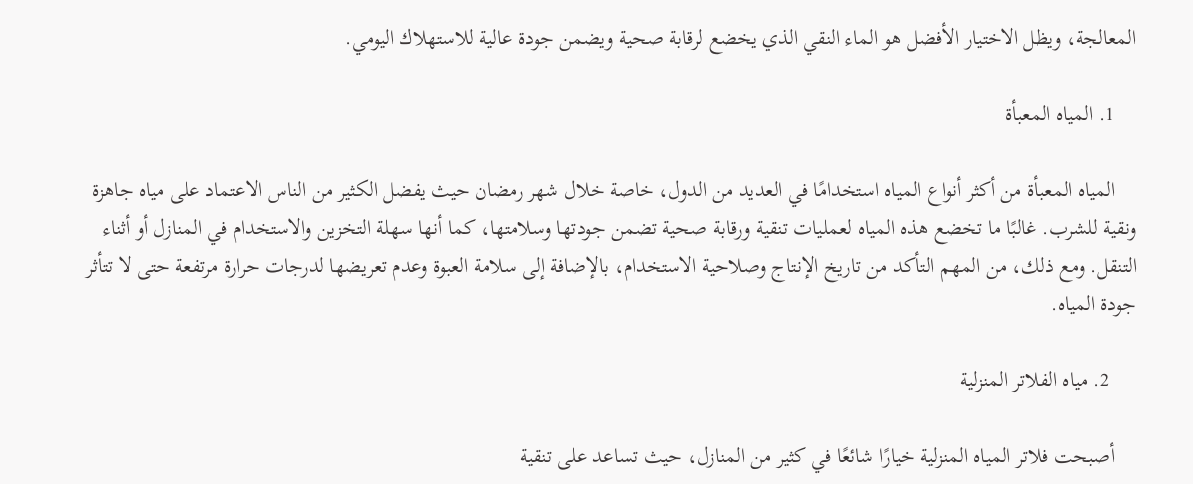المعالجة، ويظل الاختيار الأفضل هو الماء النقي الذي يخضع لرقابة صحية ويضمن جودة عالية للاستهلاك اليومي.

    1. المياه المعبأة

    المياه المعبأة من أكثر أنواع المياه استخدامًا في العديد من الدول، خاصة خلال شهر رمضان حيث يفضل الكثير من الناس الاعتماد على مياه جاهزة ونقية للشرب. غالبًا ما تخضع هذه المياه لعمليات تنقية ورقابة صحية تضمن جودتها وسلامتها، كما أنها سهلة التخزين والاستخدام في المنازل أو أثناء التنقل. ومع ذلك، من المهم التأكد من تاريخ الإنتاج وصلاحية الاستخدام، بالإضافة إلى سلامة العبوة وعدم تعريضها لدرجات حرارة مرتفعة حتى لا تتأثر جودة المياه.

     2. مياه الفلاتر المنزلية

    أصبحت فلاتر المياه المنزلية خيارًا شائعًا في كثير من المنازل، حيث تساعد على تنقية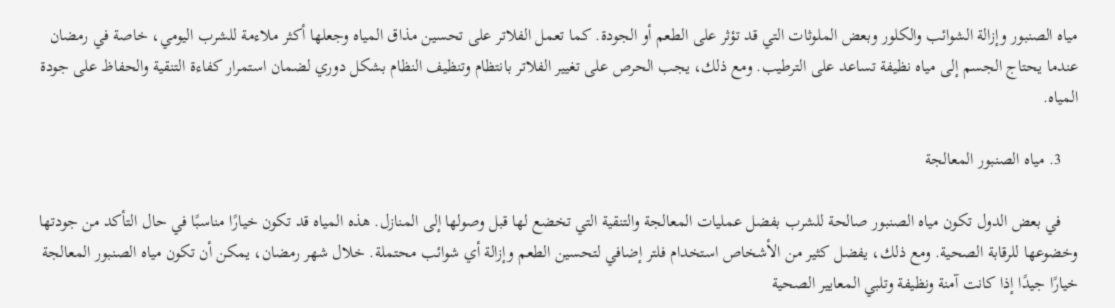مياه الصنبور وإزالة الشوائب والكلور وبعض الملوثات التي قد تؤثر على الطعم أو الجودة. كما تعمل الفلاتر على تحسين مذاق المياه وجعلها أكثر ملاءمة للشرب اليومي، خاصة في رمضان عندما يحتاج الجسم إلى مياه نظيفة تساعد على الترطيب. ومع ذلك، يجب الحرص على تغيير الفلاتر بانتظام وتنظيف النظام بشكل دوري لضمان استمرار كفاءة التنقية والحفاظ على جودة المياه.

    3. مياه الصنبور المعالجة

    في بعض الدول تكون مياه الصنبور صالحة للشرب بفضل عمليات المعالجة والتنقية التي تخضع لها قبل وصولها إلى المنازل. هذه المياه قد تكون خيارًا مناسبًا في حال التأكد من جودتها وخضوعها للرقابة الصحية. ومع ذلك، يفضل كثير من الأشخاص استخدام فلتر إضافي لتحسين الطعم وإزالة أي شوائب محتملة. خلال شهر رمضان، يمكن أن تكون مياه الصنبور المعالجة خيارًا جيدًا إذا كانت آمنة ونظيفة وتلبي المعايير الصحية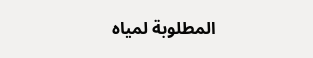المطلوبة لمياه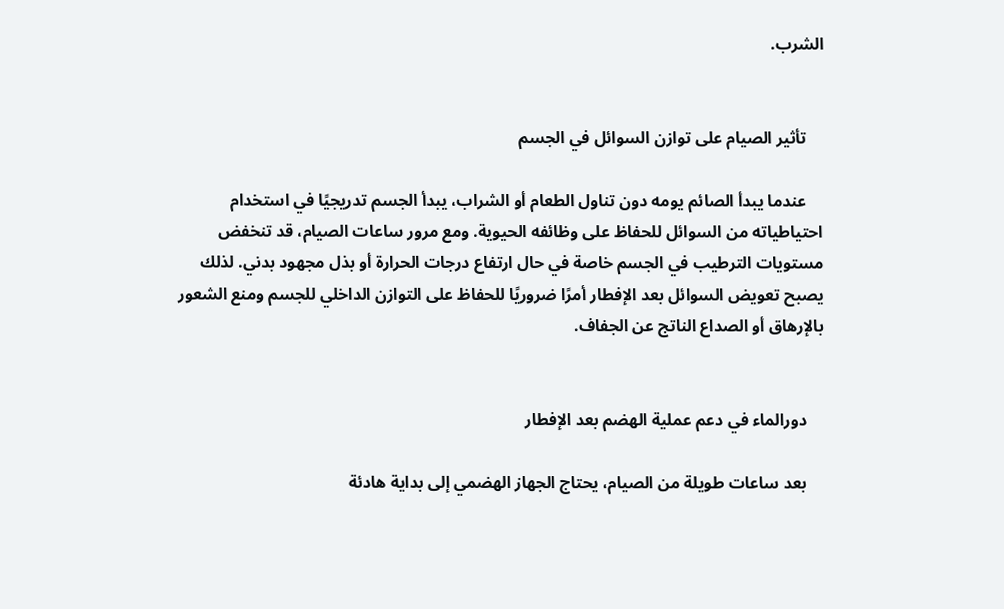الشرب.


    تأثير الصيام على توازن السوائل في الجسم

    عندما يبدأ الصائم يومه دون تناول الطعام أو الشراب، يبدأ الجسم تدريجيًا في استخدام احتياطياته من السوائل للحفاظ على وظائفه الحيوية. ومع مرور ساعات الصيام، قد تنخفض مستويات الترطيب في الجسم خاصة في حال ارتفاع درجات الحرارة أو بذل مجهود بدني. لذلك يصبح تعويض السوائل بعد الإفطار أمرًا ضروريًا للحفاظ على التوازن الداخلي للجسم ومنع الشعور بالإرهاق أو الصداع الناتج عن الجفاف.


    دورالماء في دعم عملية الهضم بعد الإفطار

    بعد ساعات طويلة من الصيام، يحتاج الجهاز الهضمي إلى بداية هادئة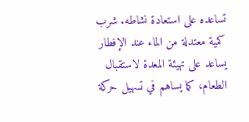تساعده على استعادة نشاطه. شرب كمية معتدلة من الماء عند الإفطار يساعد على تهيئة المعدة لاستقبال الطعام، كما يساهم في تسهيل حركة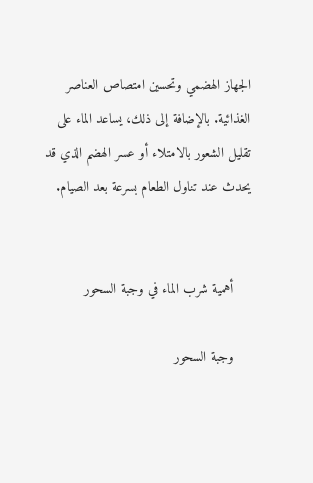الجهاز الهضمي وتحسين امتصاص العناصر الغذائية. بالإضافة إلى ذلك، يساعد الماء على تقليل الشعور بالامتلاء أو عسر الهضم الذي قد يحدث عند تناول الطعام بسرعة بعد الصيام.


    أهمية شرب الماء في وجبة السحور

    وجبة السحور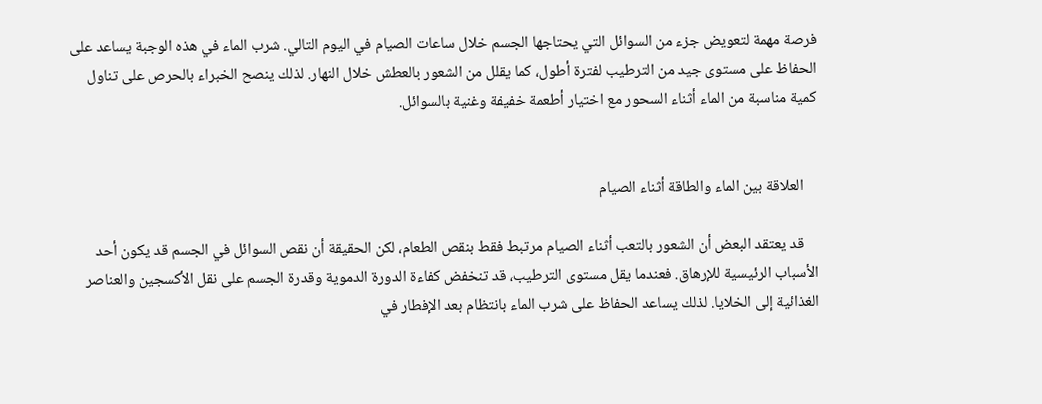فرصة مهمة لتعويض جزء من السوائل التي يحتاجها الجسم خلال ساعات الصيام في اليوم التالي. شرب الماء في هذه الوجبة يساعد على الحفاظ على مستوى جيد من الترطيب لفترة أطول، كما يقلل من الشعور بالعطش خلال النهار. لذلك ينصح الخبراء بالحرص على تناول كمية مناسبة من الماء أثناء السحور مع اختيار أطعمة خفيفة وغنية بالسوائل.


    العلاقة بين الماء والطاقة أثناء الصيام

    قد يعتقد البعض أن الشعور بالتعب أثناء الصيام مرتبط فقط بنقص الطعام، لكن الحقيقة أن نقص السوائل في الجسم قد يكون أحد الأسباب الرئيسية للإرهاق. فعندما يقل مستوى الترطيب، قد تنخفض كفاءة الدورة الدموية وقدرة الجسم على نقل الأكسجين والعناصر الغذائية إلى الخلايا. لذلك يساعد الحفاظ على شرب الماء بانتظام بعد الإفطار في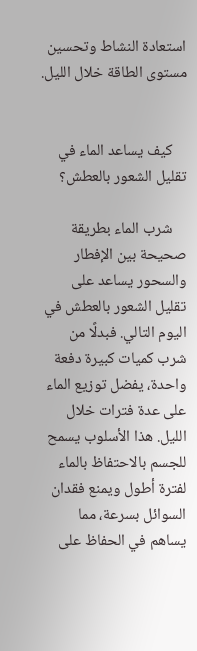استعادة النشاط وتحسين مستوى الطاقة خلال الليل.


    كيف يساعد الماء في تقليل الشعور بالعطش؟

    شرب الماء بطريقة صحيحة بين الإفطار والسحور يساعد على تقليل الشعور بالعطش في اليوم التالي. فبدلًا من شرب كميات كبيرة دفعة واحدة، يفضل توزيع الماء على عدة فترات خلال الليل. هذا الأسلوب يسمح للجسم بالاحتفاظ بالماء لفترة أطول ويمنع فقدان السوائل بسرعة، مما يساهم في الحفاظ على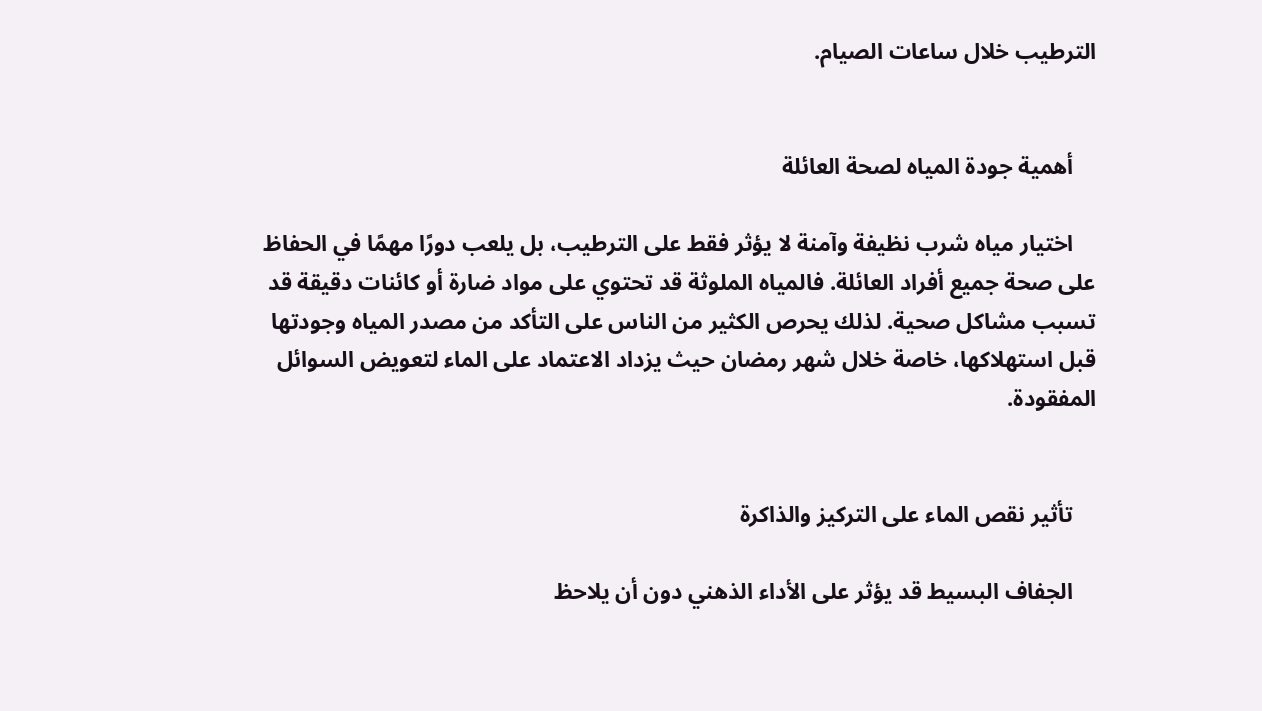الترطيب خلال ساعات الصيام.


    أهمية جودة المياه لصحة العائلة

    اختيار مياه شرب نظيفة وآمنة لا يؤثر فقط على الترطيب، بل يلعب دورًا مهمًا في الحفاظ على صحة جميع أفراد العائلة. فالمياه الملوثة قد تحتوي على مواد ضارة أو كائنات دقيقة قد تسبب مشاكل صحية. لذلك يحرص الكثير من الناس على التأكد من مصدر المياه وجودتها قبل استهلاكها، خاصة خلال شهر رمضان حيث يزداد الاعتماد على الماء لتعويض السوائل المفقودة.


    تأثير نقص الماء على التركيز والذاكرة

    الجفاف البسيط قد يؤثر على الأداء الذهني دون أن يلاحظ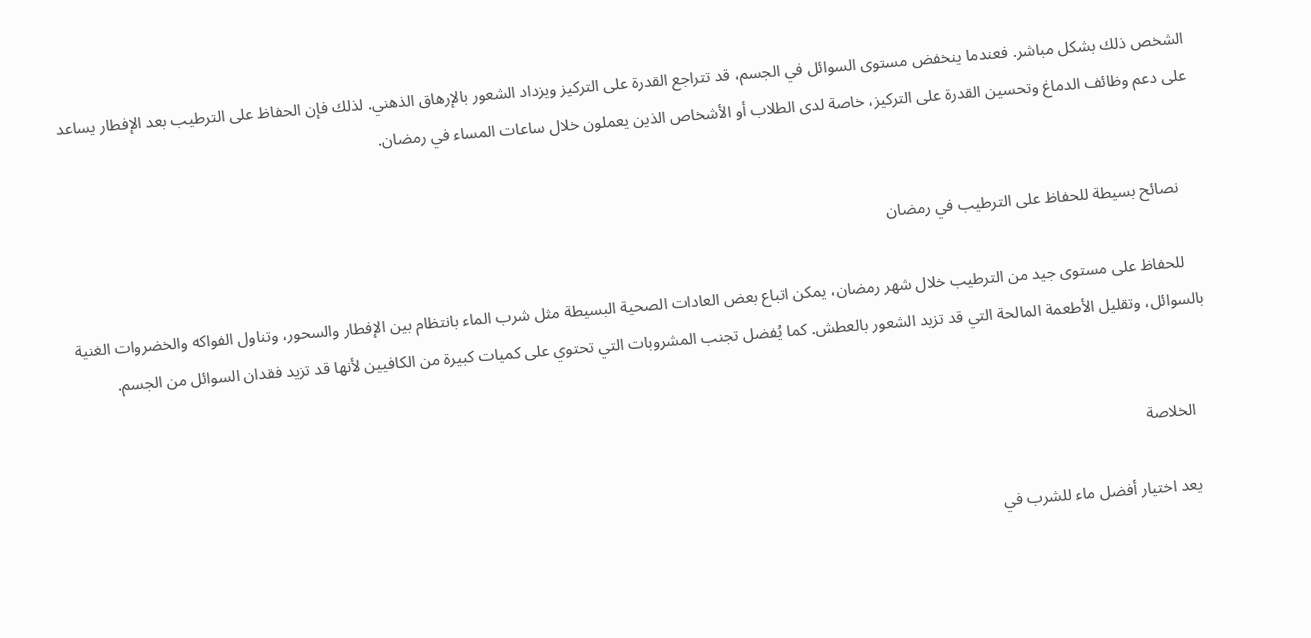الشخص ذلك بشكل مباشر. فعندما ينخفض مستوى السوائل في الجسم، قد تتراجع القدرة على التركيز ويزداد الشعور بالإرهاق الذهني. لذلك فإن الحفاظ على الترطيب بعد الإفطار يساعد على دعم وظائف الدماغ وتحسين القدرة على التركيز، خاصة لدى الطلاب أو الأشخاص الذين يعملون خلال ساعات المساء في رمضان.


    نصائح بسيطة للحفاظ على الترطيب في رمضان

    للحفاظ على مستوى جيد من الترطيب خلال شهر رمضان، يمكن اتباع بعض العادات الصحية البسيطة مثل شرب الماء بانتظام بين الإفطار والسحور، وتناول الفواكه والخضروات الغنية بالسوائل، وتقليل الأطعمة المالحة التي قد تزيد الشعور بالعطش. كما يُفضل تجنب المشروبات التي تحتوي على كميات كبيرة من الكافيين لأنها قد تزيد فقدان السوائل من الجسم.


    الخلاصة

    يعد اختيار أفضل ماء للشرب في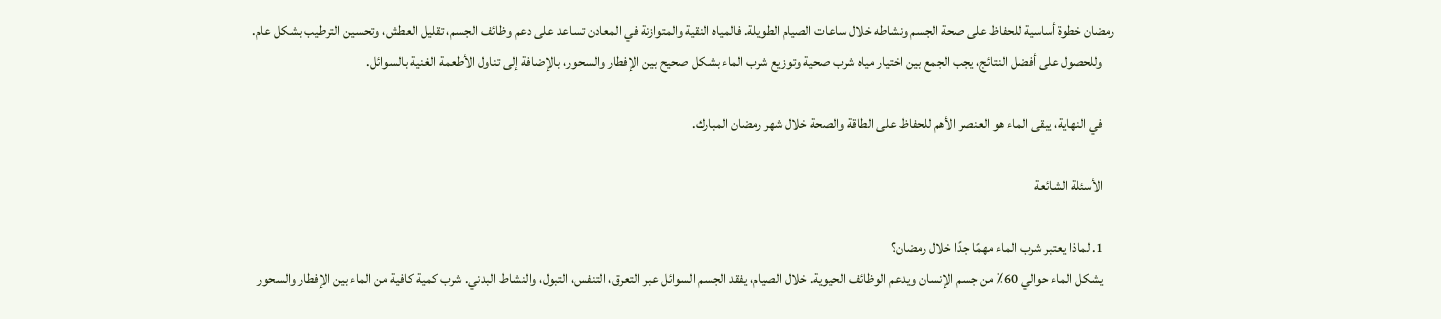رمضان خطوة أساسية للحفاظ على صحة الجسم ونشاطه خلال ساعات الصيام الطويلة. فالمياه النقية والمتوازنة في المعادن تساعد على دعم وظائف الجسم، تقليل العطش، وتحسين الترطيب بشكل عام.
    وللحصول على أفضل النتائج، يجب الجمع بين اختيار مياه شرب صحية وتوزيع شرب الماء بشكل صحيح بين الإفطار والسحور، بالإضافة إلى تناول الأطعمة الغنية بالسوائل.

    في النهاية، يبقى الماء هو العنصر الأهم للحفاظ على الطاقة والصحة خلال شهر رمضان المبارك.

    الأسئلة الشائعة

    1. لماذا يعتبر شرب الماء مهمًا جدًا خلال رمضان؟
    يشكل الماء حوالي 60٪ من جسم الإنسان ويدعم الوظائف الحيوية. خلال الصيام، يفقد الجسم السوائل عبر التعرق، التنفس، التبول، والنشاط البدني. شرب كمية كافية من الماء بين الإفطار والسحور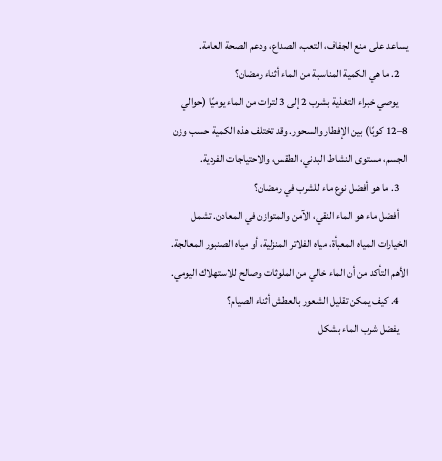يساعد على منع الجفاف، التعب، الصداع، ودعم الصحة العامة.
    2. ما هي الكمية المناسبة من الماء أثناء رمضان؟
    يوصي خبراء التغذية بشرب 2 إلى 3 لترات من الماء يوميًا (حوالي 8–12 كوبًا) بين الإفطار والسحور. وقد تختلف هذه الكمية حسب وزن الجسم، مستوى النشاط البدني، الطقس، والاحتياجات الفردية.
    3. ما هو أفضل نوع ماء للشرب في رمضان؟
    أفضل ماء هو الماء النقي، الآمن والمتوازن في المعادن. تشمل الخيارات المياه المعبأة، مياه الفلاتر المنزلية، أو مياه الصنبور المعالجة. الأهم التأكد من أن الماء خالي من الملوثات وصالح للاستهلاك اليومي.
    4. كيف يمكن تقليل الشعور بالعطش أثناء الصيام؟
    يفضل شرب الماء بشكل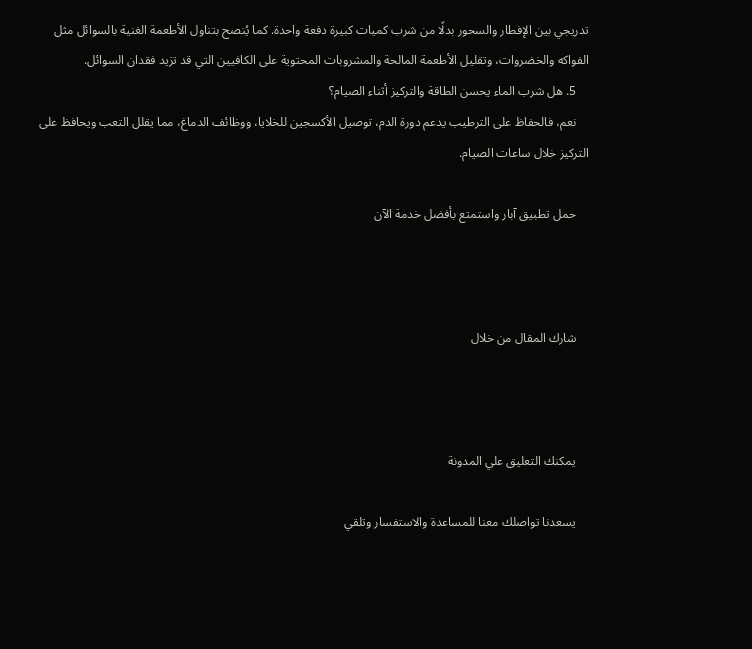تدريجي بين الإفطار والسحور بدلًا من شرب كميات كبيرة دفعة واحدة. كما يُنصح بتناول الأطعمة الغنية بالسوائل مثل الفواكه والخضروات، وتقليل الأطعمة المالحة والمشروبات المحتوية على الكافيين التي قد تزيد فقدان السوائل.
    5. هل شرب الماء يحسن الطاقة والتركيز أثناء الصيام؟
    نعم، فالحفاظ على الترطيب يدعم دورة الدم، توصيل الأكسجين للخلايا، ووظائف الدماغ، مما يقلل التعب ويحافظ على التركيز خلال ساعات الصيام.

    حمل تطبيق آبار واستمتع بأفضل خدمة الآن



    شارك المقال من خلال



    يمكنك التعليق علي المدونة

    يسعدنا تواصلك معنا للمساعدة والاستفسار وتلقي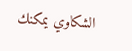الشكاوي يمكنك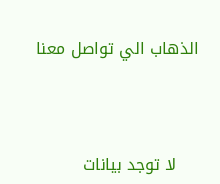الذهاب الي تواصل معنا



    لا توجد بيانات